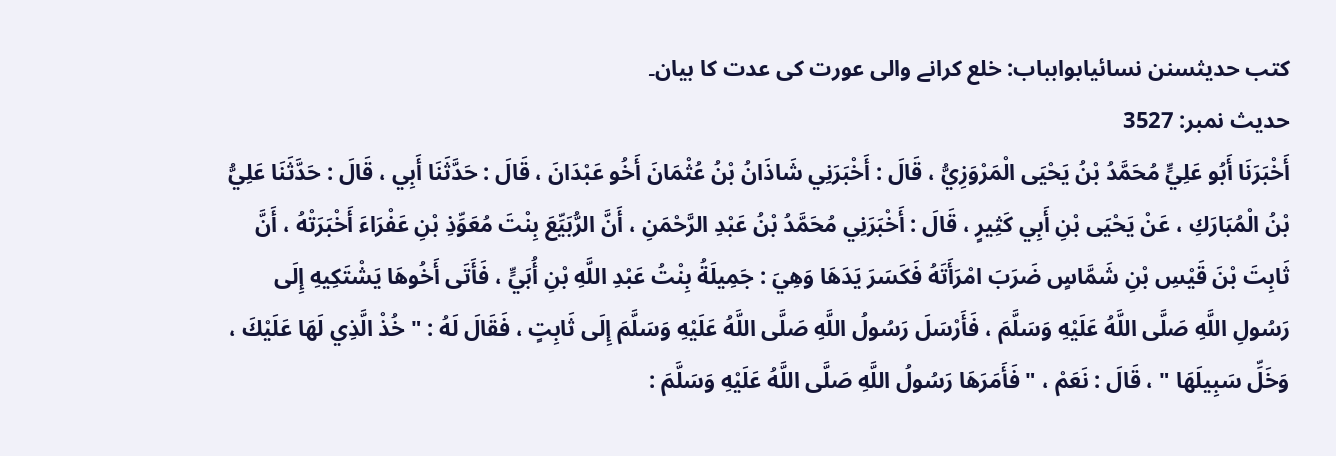کتب حدیثسنن نسائيابوابباب: خلع کرانے والی عورت کی عدت کا بیان۔
حدیث نمبر: 3527
أَخْبَرَنَا أَبُو عَلِيٍّ مُحَمَّدُ بْنُ يَحْيَى الْمَرْوَزِيُّ ، قَالَ : أَخْبَرَنِي شَاذَانُ بْنُ عُثْمَانَ أَخُو عَبْدَانَ ، قَالَ : حَدَّثَنَا أَبِي ، قَالَ : حَدَّثَنَا عَلِيُّ بْنُ الْمُبَارَكِ ، عَنْ يَحْيَى بْنِ أَبِي كَثِيرٍ ، قَالَ : أَخْبَرَنِي مُحَمَّدُ بْنُ عَبْدِ الرَّحْمَنِ ، أَنَّ الرُّبَيِّعَ بِنْتَ مُعَوِّذِ بْنِ عَفْرَاءَ أَخْبَرَتْهُ ، أَنَّ ثَابِتَ بْنَ قَيْسِ بْنِ شَمَّاسٍ ضَرَبَ امْرَأَتَهُ فَكَسَرَ يَدَهَا وَهِيَ : جَمِيلَةُ بِنْتُ عَبْدِ اللَّهِ بْنِ أُبَيٍّ ، فَأَتَى أَخُوهَا يَشْتَكِيهِ إِلَى رَسُولِ اللَّهِ صَلَّى اللَّهُ عَلَيْهِ وَسَلَّمَ ، فَأَرْسَلَ رَسُولُ اللَّهِ صَلَّى اللَّهُ عَلَيْهِ وَسَلَّمَ إِلَى ثَابِتٍ ، فَقَالَ لَهُ : " خُذْ الَّذِي لَهَا عَلَيْكَ ، وَخَلِّ سَبِيلَهَا " ، قَالَ : نَعَمْ ، " فَأَمَرَهَا رَسُولُ اللَّهِ صَلَّى اللَّهُ عَلَيْهِ وَسَلَّمَ :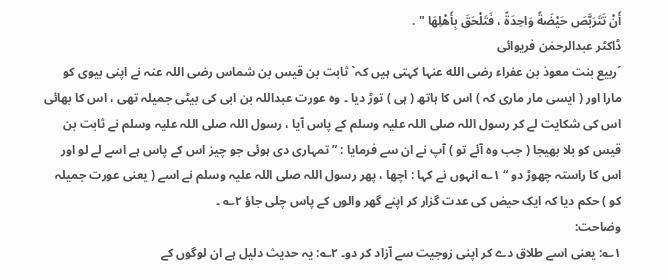أَنْ تَتَرَبَّصَ حَيْضَةً وَاحِدَةً ، فَتَلْحَقَ بِأَهْلِهَا " .
ڈاکٹر عبدالرحمٰن فریوائی
´ربیع بنت معوذ بن عفراء رضی الله عنہا کہتی ہیں کہ` ثابت بن قیس بن شماس رضی اللہ عنہ نے اپنی بیوی کو مارا اور ( ایسی مار ماری کہ ) اس کا ہاتھ ( ہی ) توڑ دیا ۔ وہ عورت عبداللہ بن ابی کی بیٹی جمیلہ تھی ، اس کا بھائی اس کی شکایت لے کر رسول اللہ صلی اللہ علیہ وسلم کے پاس آیا ، رسول اللہ صلی اللہ علیہ وسلم نے ثابت بن قیس کو بلا بھیجا ( جب وہ آئے تو ) آپ نے ان سے فرمایا : ” تمہاری دی ہوئی جو چیز اس کے پاس ہے اسے لے لو اور اس کا راستہ چھوڑ دو “ ۱؎ انہوں نے کہا : اچھا ، پھر رسول اللہ صلی اللہ علیہ وسلم نے اسے ( یعنی عورت جمیلہ کو ) حکم دیا کہ ایک حیض کی عدت گزار کر اپنے گھر والوں کے پاس چلی جاؤ ۲؎ ۔
وضاحت:
۱؎: یعنی اسے طلاق دے کر اپنی زوجیت سے آزاد کر دو۔ ۲؎: یہ حدیث دلیل ہے ان لوگوں کے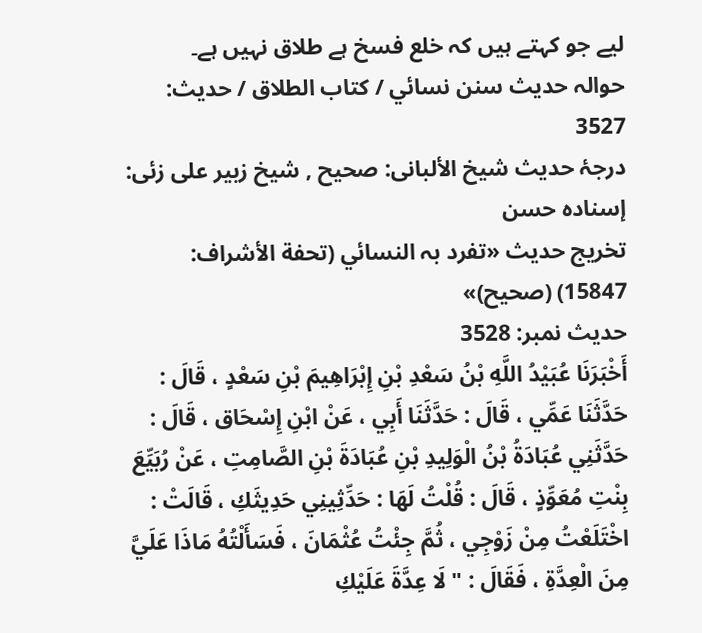لیے جو کہتے ہیں کہ خلع فسخ ہے طلاق نہیں ہے۔
حوالہ حدیث سنن نسائي / كتاب الطلاق / حدیث: 3527
درجۂ حدیث شیخ الألبانی: صحيح , شیخ زبیر علی زئی: إسناده حسن
تخریج حدیث «تفرد بہ النسائي (تحفة الأشراف: 15847) (صحیح)»
حدیث نمبر: 3528
أَخْبَرَنَا عُبَيْدُ اللَّهِ بْنُ سَعْدِ بْنِ إِبْرَاهِيمَ بْنِ سَعْدٍ ، قَالَ : حَدَّثَنَا عَمِّي ، قَالَ : حَدَّثَنَا أَبِي ، عَنْ ابْنِ إِسْحَاق ، قَالَ : حَدَّثَنِي عُبَادَةُ بْنُ الْوَلِيدِ بْنِ عُبَادَةَ بْنِ الصَّامِتِ ، عَنْ رُبَيِّعَ بِنْتِ مُعَوِّذٍ ، قَالَ : قُلْتُ لَهَا : حَدِّثِينِي حَدِيثَكِ ، قَالَتْ : اخْتَلَعْتُ مِنْ زَوْجِي ، ثُمَّ جِئْتُ عُثْمَانَ ، فَسَأَلْتُهُ مَاذَا عَلَيَّ مِنَ الْعِدَّةِ ، فَقَالَ : " لَا عِدَّةَ عَلَيْكِ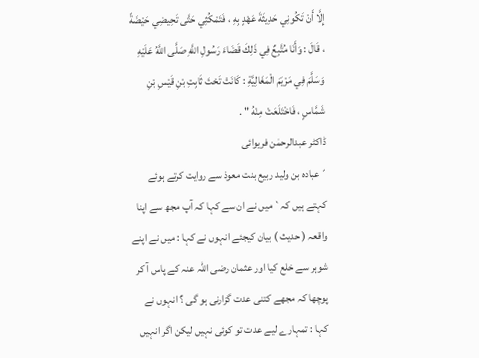إِلَّا أَنْ تَكُونِي حَدِيثَةَ عَهْدٍ بِهِ ، فَتَمْكُثِي حَتَّى تَحِيضِي حَيْضَةً ، قَالَ : وَأَنَا مُتَّبِعٌ فِي ذَلِكَ قَضَاءَ رَسُولِ اللَّهِ صَلَّى اللَّهُ عَلَيْهِ وَسَلَّمَ فِي مَرْيَمَ الْمَغَالِيَّةِ : كَانَتْ تَحْتَ ثَابِتِ بْنِ قَيْسِ بْنِ شَمَّاسٍ ، فَاخْتَلَعَتْ مِنْهُ " .
ڈاکٹر عبدالرحمٰن فریوائی
´عبادہ بن ولید ربیع بنت معوذ سے روایت کرتے ہوئے کہتے ہیں کہ` میں نے ان سے کہا کہ آپ مجھ سے اپنا واقعہ ( حدیث ) بیان کیجئے انہوں نے کہا : میں نے اپنے شوہر سے خلع کیا اور عثمان رضی اللہ عنہ کے پاس آ کر پوچھا کہ مجھے کتنی عدت گزارنی ہو گی ؟ انہوں نے کہا : تمہارے لیے عدت تو کوئی نہیں لیکن اگر انہیں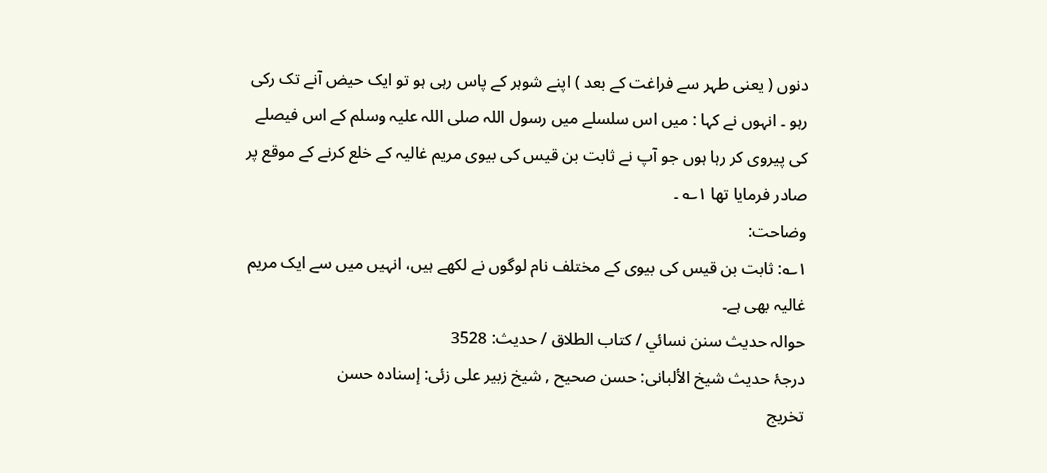دنوں ( یعنی طہر سے فراغت کے بعد ) اپنے شوہر کے پاس رہی ہو تو ایک حیض آنے تک رکی رہو ۔ انہوں نے کہا : میں اس سلسلے میں رسول اللہ صلی اللہ علیہ وسلم کے اس فیصلے کی پیروی کر رہا ہوں جو آپ نے ثابت بن قیس کی بیوی مریم غالیہ کے خلع کرنے کے موقع پر صادر فرمایا تھا ۱؎ ۔
وضاحت:
۱؎: ثابت بن قیس کی بیوی کے مختلف نام لوگوں نے لکھے ہیں، انہیں میں سے ایک مریم غالیہ بھی ہے۔
حوالہ حدیث سنن نسائي / كتاب الطلاق / حدیث: 3528
درجۂ حدیث شیخ الألبانی: حسن صحيح , شیخ زبیر علی زئی: إسناده حسن
تخریج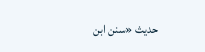حدیث «سنن ابن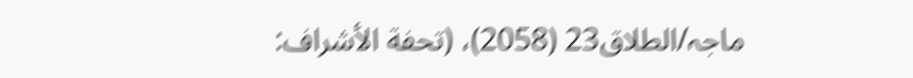ماجہ/الطلاق23 (2058)، (تحفة الأشراف: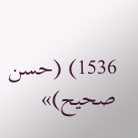1536) (حسن صحیح)»